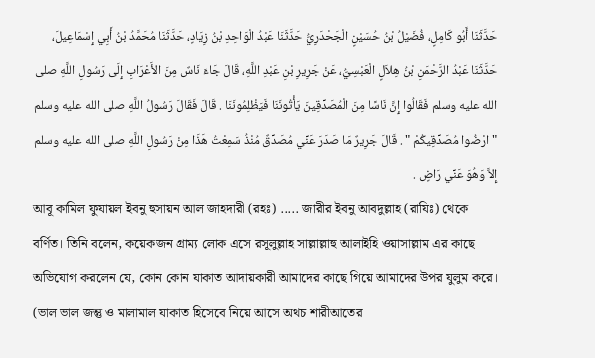حَدَّثَنَا أَبُو كَامِلٍ، فُضَيْلُ بْنُ حُسَيْنٍ الْجَحْدَرِيُّ حَدَّثَنَا عَبْدُ الْوَاحِدِ بْنُ زِيَادٍ، حَدَّثَنَا مُحَمَّدُ بْنُ أَبِي إِسْمَاعِيلَ، حَدَّثَنَا عَبْدُ الرَّحْمَنِ بْنُ هِلاَلٍ الْعَبْسِيُّ، عَنْ جَرِيرِ بْنِ عَبْدِ اللَّهِ، قَالَ جَاءَ نَاسٌ مِنَ الأَعْرَابِ إِلَى رَسُولِ اللَّهِ صلى الله عليه وسلم فَقَالُوا إِنَّ نَاسًا مِنَ الْمُصَدِّقِينَ يَأْتُونَنَا فَيَظْلِمُونَنَا . قَالَ فَقَالَ رَسُولُ اللَّهِ صلى الله عليه وسلم " ارْضُوا مُصَدِّقِيكُمْ " . قَالَ جَرِيرٌ مَا صَدَرَ عَنِّي مُصَدِّقٌ مُنْذُ سَمِعْتُ هَذَا مِنْ رَسُولِ اللَّهِ صلى الله عليه وسلم إِلاَّ وَهُوَ عَنِّي رَاضٍ .
আবূ কামিল ফুযায়ল ইবনু হুসায়ন আল জাহদারী (রহঃ) ..... জারীর ইবনু আবদুল্লাহ (রাযিঃ) থেকে বর্ণিত। তিনি বলেন, কয়েকজন গ্রাম্য লোক এসে রসূলুল্লাহ সাল্লাল্লাহু আলাইহি ওয়াসাল্লাম এর কাছে অভিযোগ করলেন যে, কোন কোন যাকাত আদায়কারী আমাদের কাছে গিয়ে আমাদের উপর যুলুম করে। (ভাল ভাল জন্তু ও মালামাল যাকাত হিসেবে নিয়ে আসে অথচ শারীআতের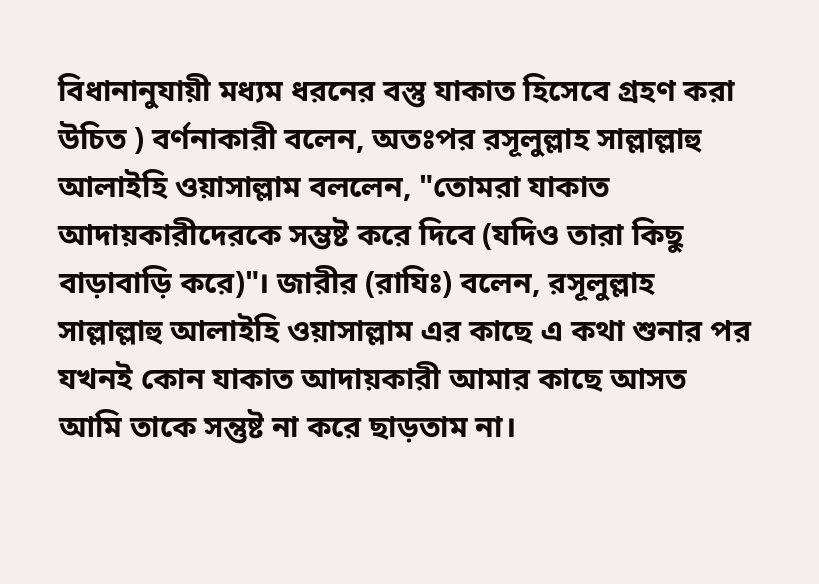বিধানানুযায়ী মধ্যম ধরনের বস্তু যাকাত হিসেবে গ্রহণ করা উচিত ) বর্ণনাকারী বলেন, অতঃপর রসূলুল্লাহ সাল্লাল্লাহু আলাইহি ওয়াসাল্লাম বললেন, "তোমরা যাকাত আদায়কারীদেরকে সম্ভষ্ট করে দিবে (যদিও তারা কিছু বাড়াবাড়ি করে)"। জারীর (রাযিঃ) বলেন, রসূলুল্লাহ সাল্লাল্লাহু আলাইহি ওয়াসাল্লাম এর কাছে এ কথা শুনার পর যখনই কোন যাকাত আদায়কারী আমার কাছে আসত আমি তাকে সন্তুষ্ট না করে ছাড়তাম না।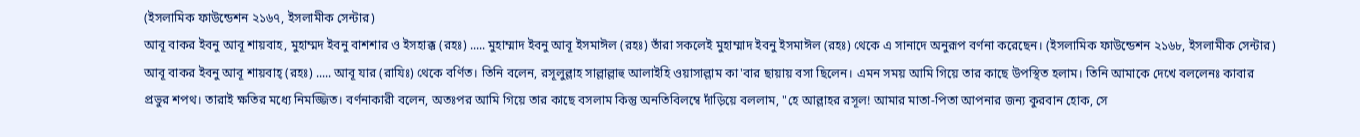(ইসলামিক ফাউন্ডেশন ২১৬৭, ইসলামীক সেন্টার)
আবূ বাকর ইবনু আবূ শায়বাহ, মুহাম্মদ ইবনু বাশশার ও ইসহাক্ক (রহঃ) ..... মুহাম্মাদ ইবনু আবূ ইসমাঈল (রহঃ) তাঁরা সকলেই মুহাম্মাদ ইবনু ইসমাঈল (রহঃ) থেকে এ সানাদে অনুরূপ বর্ণনা করেছেন। (ইসলামিক ফাউন্ডেশন ২১৬৮, ইসলামীক সেন্টার)
আবূ বাকর ইবনু আবূ শায়বাহ্ (রহঃ) ..... আবূ যার (রাযিঃ) থেকে বর্ণিত। তিনি বলেন, রসূলুল্লাহ সাল্লাল্লাহু আলাইহি ওয়াসাল্লাম কা'বার ছায়ায় বসা ছিলেন। এমন সময় আমি গিয়ে তার কাছে উপস্থিত হলাম। তিনি আমাকে দেখে বললেনঃ কাবার প্রভুর শপথ। তারাই ক্ষতির মধ্যে নিমজ্জিত। বর্ণনাকারী বলেন, অতঃপর আমি গিয়ে তার কাছে বসলাম কিন্তু অনতিবিলম্বে দাঁড়িয়ে বললাম, "হে আল্লাহর রসূল! আমার মাতা-পিতা আপনার জন্য কুরবান হোক, সে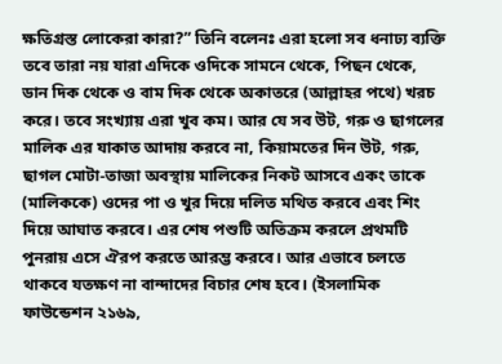ক্ষতিগ্রস্ত লোকেরা কারা?” তিনি বলেনঃ এরা হলো সব ধনাঢ্য ব্যক্তি তবে তারা নয় যারা এদিকে ওদিকে সামনে থেকে, পিছন থেকে, ডান দিক থেকে ও বাম দিক থেকে অকাতরে (আল্লাহর পথে) খরচ করে। তবে সংখ্যায় এরা খুব কম। আর যে সব উট, গরু ও ছাগলের মালিক এর যাকাত আদায় করবে না, কিয়ামতের দিন উট, গরু, ছাগল মোটা-তাজা অবস্থায় মালিকের নিকট আসবে একং তাকে (মালিককে) ওদের পা ও খুর দিয়ে দলিত মথিত করবে এবং শিং দিয়ে আঘাত করবে। এর শেষ পশুটি অতিক্রম করলে প্রথমটি পুনরায় এসে ঐরপ করতে আরম্ভ করবে। আর এভাবে চলতে থাকবে যতক্ষণ না বান্দাদের বিচার শেষ হবে। (ইসলামিক ফাউন্ডেশন ২১৬৯,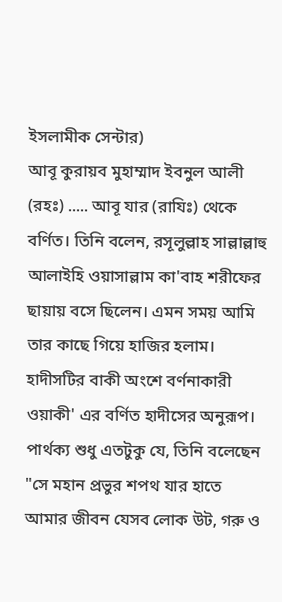ইসলামীক সেন্টার)
আবূ কুরায়ব মুহাম্মাদ ইবনুল আলী (রহঃ) ..... আবূ যার (রাযিঃ) থেকে বর্ণিত। তিনি বলেন, রসূলুল্লাহ সাল্লাল্লাহু আলাইহি ওয়াসাল্লাম কা'বাহ শরীফের ছায়ায় বসে ছিলেন। এমন সময় আমি তার কাছে গিয়ে হাজির হলাম। হাদীসটির বাকী অংশে বর্ণনাকারী ওয়াকী' এর বর্ণিত হাদীসের অনুরূপ। পার্থক্য শুধু এতটুকু যে, তিনি বলেছেন "সে মহান প্রভুর শপথ যার হাতে আমার জীবন যেসব লোক উট, গরু ও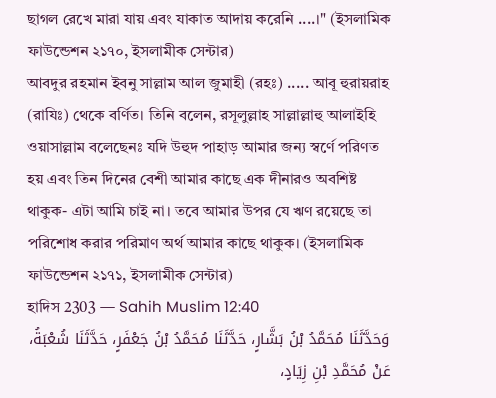ছাগল রেখে মারা যায় এবং যাকাত আদায় করেনি ....।" (ইসলামিক ফাউন্ডেশন ২১৭০, ইসলামীক সেন্টার)
আবদুর রহমান ইবনু সাল্লাম আল জুমাহী (রহঃ) ..... আবূ হুরায়রাহ (রাযিঃ) থেকে বর্ণিত। তিনি বলেন, রসূলুল্লাহ সাল্লাল্লাহু আলাইহি ওয়াসাল্লাম বলেছেনঃ যদি উহুদ পাহাড় আমার জন্য স্বর্ণে পরিণত হয় এবং তিন দিনের বেশী আমার কাছে এক দীনারও অবশিষ্ট থাকুক- এটা আমি চাই না। তবে আমার উপর যে ঋণ রয়েছে তা পরিশোধ করার পরিমাণ অর্থ আমার কাছে থাকুক। (ইসলামিক ফাউন্ডেশন ২১৭১, ইসলামীক সেন্টার)
হাদিস 2303 — Sahih Muslim 12:40
وَحَدَّثَنَا مُحَمَّدُ بْنُ بَشَّارٍ، حَدَّثَنَا مُحَمَّدُ بْنُ جَعْفَرٍ، حَدَّثَنَا شُعْبَةُ، عَنْ مُحَمَّدِ بْنِ زِيَادٍ،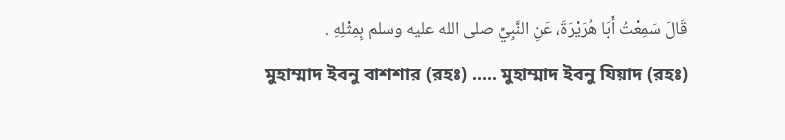قَالَ سَمِعْتُ أَبَا هُرَيْرَةَ، عَنِ النَّبِيِّ صلى الله عليه وسلم بِمِثْلِهِ .
মুহাম্মাদ ইবনু বাশশার (রহঃ) ..... মুহাম্মাদ ইবনু যিয়াদ (রহঃ)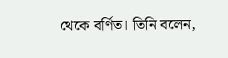থেকে বর্ণিত। তিনি বলেন,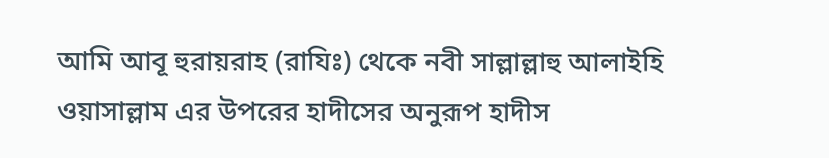আমি আবূ হুরায়রাহ (রাযিঃ) থেকে নবী সাল্লাল্লাহু আলাইহি ওয়াসাল্লাম এর উপরের হাদীসের অনুরূপ হাদীস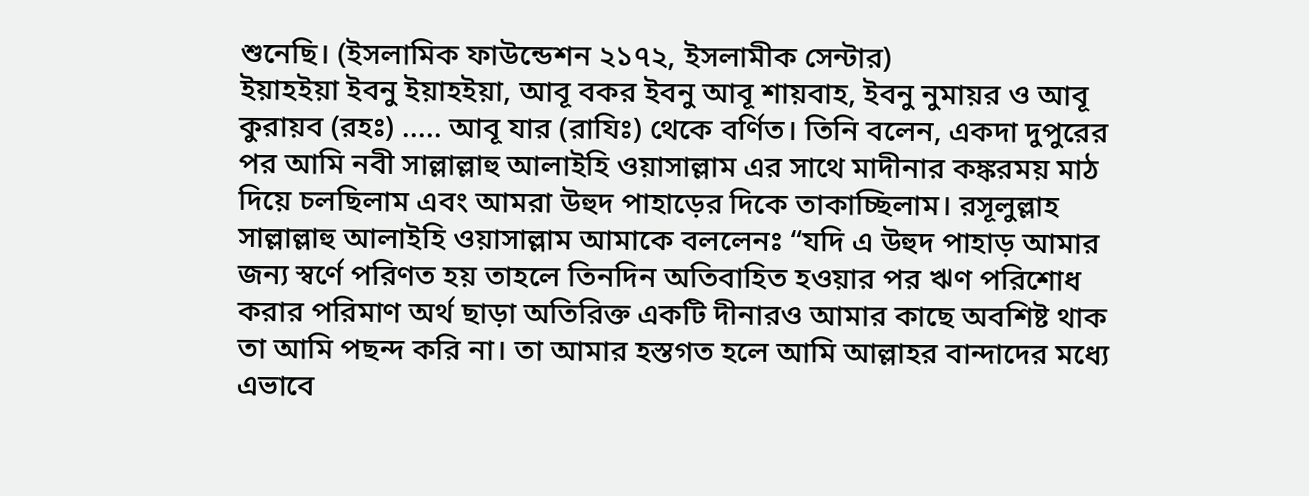শুনেছি। (ইসলামিক ফাউন্ডেশন ২১৭২, ইসলামীক সেন্টার)
ইয়াহইয়া ইবনু ইয়াহইয়া, আবূ বকর ইবনু আবূ শায়বাহ, ইবনু নুমায়র ও আবূ কুরায়ব (রহঃ) ..... আবূ যার (রাযিঃ) থেকে বর্ণিত। তিনি বলেন, একদা দুপুরের পর আমি নবী সাল্লাল্লাহু আলাইহি ওয়াসাল্লাম এর সাথে মাদীনার কঙ্করময় মাঠ দিয়ে চলছিলাম এবং আমরা উহুদ পাহাড়ের দিকে তাকাচ্ছিলাম। রসূলুল্লাহ সাল্লাল্লাহু আলাইহি ওয়াসাল্লাম আমাকে বললেনঃ “যদি এ উহুদ পাহাড় আমার জন্য স্বর্ণে পরিণত হয় তাহলে তিনদিন অতিবাহিত হওয়ার পর ঋণ পরিশোধ করার পরিমাণ অর্থ ছাড়া অতিরিক্ত একটি দীনারও আমার কাছে অবশিষ্ট থাক তা আমি পছন্দ করি না। তা আমার হস্তগত হলে আমি আল্লাহর বান্দাদের মধ্যে এভাবে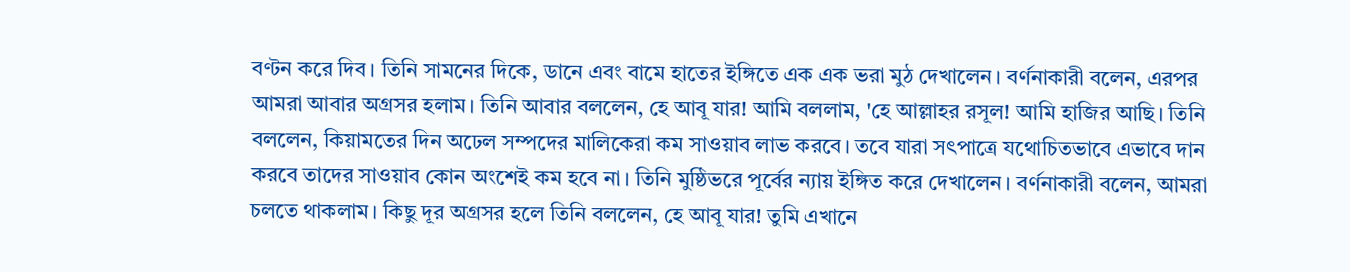বণ্টন করে দিব। তিনি সামনের দিকে, ডানে এবং বামে হাতের ইঙ্গিতে এক এক ভরা মুঠ দেখালেন। বর্ণনাকারী বলেন, এরপর আমরা আবার অগ্রসর হলাম। তিনি আবার বললেন, হে আবূ যার! আমি বললাম, 'হে আল্লাহর রসূল! আমি হাজির আছি। তিনি বললেন, কিয়ামতের দিন অঢেল সম্পদের মালিকেরা কম সাওয়াব লাভ করবে। তবে যারা সৎপাত্রে যথোচিতভাবে এভাবে দান করবে তাদের সাওয়াব কোন অংশেই কম হবে না। তিনি মুষ্ঠিভরে পূর্বের ন্যায় ইঙ্গিত করে দেখালেন। বর্ণনাকারী বলেন, আমরা চলতে থাকলাম। কিছু দূর অগ্রসর হলে তিনি বললেন, হে আবূ যার! তুমি এখানে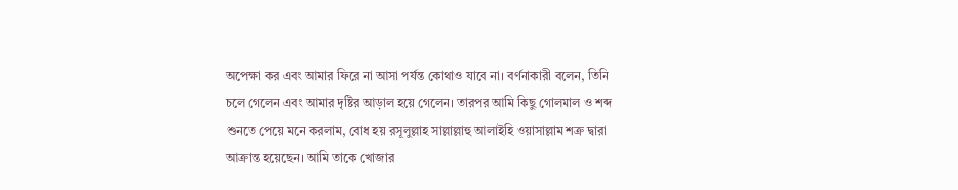অপেক্ষা কর এবং আমার ফিরে না আসা পর্যন্ত কোথাও যাবে না। বর্ণনাকারী বলেন, তিনি চলে গেলেন এবং আমার দৃষ্টির আড়াল হয়ে গেলেন। তারপর আমি কিছু গোলমাল ও শব্দ শুনতে পেয়ে মনে করলাম, বোধ হয় রসূলুল্লাহ সাল্লাল্লাহু আলাইহি ওয়াসাল্লাম শক্র দ্বারা আক্রান্ত হয়েছেন। আমি তাকে খোজার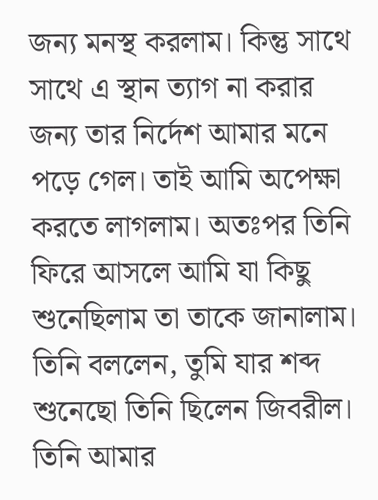জন্য মনস্থ করলাম। কিন্তু সাথে সাথে এ স্থান ত্যাগ না করার জন্য তার নির্দেশ আমার মনে পড়ে গেল। তাই আমি অপেক্ষা করতে লাগলাম। অতঃপর তিনি ফিরে আসলে আমি যা কিছু শুনেছিলাম তা তাকে জানালাম। তিনি বললেন, তুমি যার শব্দ শুনেছো তিনি ছিলেন জিবরীল। তিনি আমার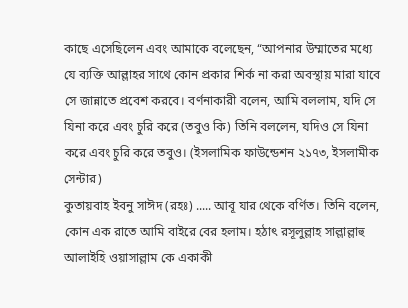কাছে এসেছিলেন এবং আমাকে বলেছেন, “আপনার উম্মাতের মধ্যে যে ব্যক্তি আল্লাহর সাথে কোন প্রকার শির্ক না করা অবস্থায় মারা যাবে সে জান্নাতে প্রবেশ করবে। বর্ণনাকারী বলেন, আমি বললাম, যদি সে যিনা করে এবং চুরি করে (তবুও কি) তিনি বললেন, যদিও সে যিনা করে এবং চুরি করে তবুও। (ইসলামিক ফাউন্ডেশন ২১৭৩, ইসলামীক সেন্টার)
কুতায়বাহ ইবনু সাঈদ (রহঃ) ..... আবূ যার থেকে বর্ণিত। তিনি বলেন, কোন এক রাতে আমি বাইরে বের হলাম। হঠাৎ রসূলুল্লাহ সাল্লাল্লাহু আলাইহি ওয়াসাল্লাম কে একাকী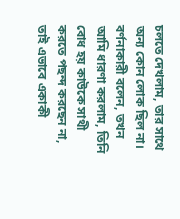চলতে দেখলাম, তার সাথে অন্য কোন লোক ছিল না। বর্ণনাকারী বলেন, তখন আমি ধারণা করলাম, তিনি বোধ হয় কাউকে সাথী করতে পছন্দ করছেন না, তাই এভাবে একাকী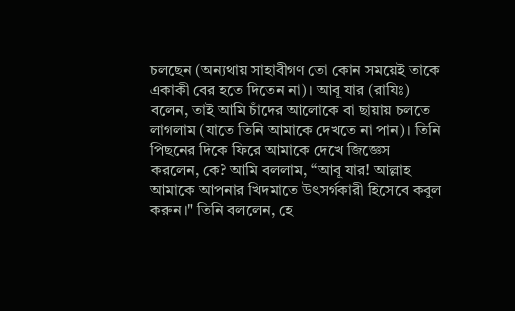চলছেন (অন্যথায় সাহাবীগণ তো কোন সময়েই তাকে একাকী বের হতে দিতেন না)। আবূ যার (রাযিঃ) বলেন, তাই আমি চাঁদের আলোকে বা ছায়ায় চলতে লাগলাম (যাতে তিনি আমাকে দেখতে না পান)। তিনি পিছনের দিকে ফিরে আমাকে দেখে জিজ্ঞেস করলেন, কে? আমি বললাম, “আবূ যার! আল্লাহ আমাকে আপনার খিদমাতে উৎসর্গকারী হিসেবে কবুল করুন।" তিনি বললেন, হে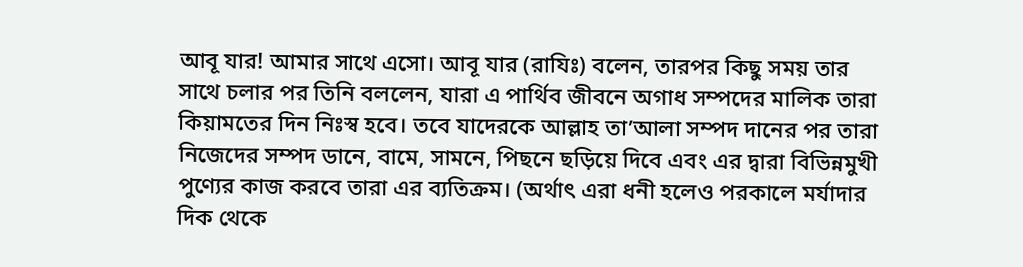আবূ যার! আমার সাথে এসো। আবূ যার (রাযিঃ) বলেন, তারপর কিছু সময় তার সাথে চলার পর তিনি বললেন, যারা এ পার্থিব জীবনে অগাধ সম্পদের মালিক তারা কিয়ামতের দিন নিঃস্ব হবে। তবে যাদেরকে আল্লাহ তা’আলা সম্পদ দানের পর তারা নিজেদের সম্পদ ডানে, বামে, সামনে, পিছনে ছড়িয়ে দিবে এবং এর দ্বারা বিভিন্নমুখী পুণ্যের কাজ করবে তারা এর ব্যতিক্রম। (অর্থাৎ এরা ধনী হলেও পরকালে মর্যাদার দিক থেকে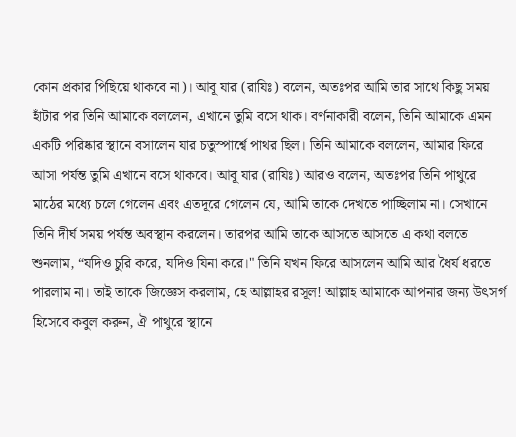কোন প্রকার পিছিয়ে থাকবে না)। আবূ যার (রাযিঃ) বলেন, অতঃপর আমি তার সাথে কিছু সময় হাঁটার পর তিনি আমাকে বললেন, এখানে তুমি বসে থাক। বর্ণনাকারী বলেন, তিনি আমাকে এমন একটি পরিষ্কার স্থানে বসালেন যার চতুস্পার্শ্বে পাথর ছিল। তিনি আমাকে বললেন, আমার ফিরে আসা পর্যন্ত তুমি এখানে বসে থাকবে। আবূ যার (রাযিঃ) আরও বলেন, অতঃপর তিনি পাথুরে মাঠের মধ্যে চলে গেলেন এবং এতদূরে গেলেন যে, আমি তাকে দেখতে পাচ্ছিলাম না। সেখানে তিনি দীর্ঘ সময় পর্যন্ত অবস্থান করলেন। তারপর আমি তাকে আসতে আসতে এ কথা বলতে শুনলাম, “যদিও চুরি করে, যদিও যিনা করে।" তিনি যখন ফিরে আসলেন আমি আর ধৈর্য ধরতে পারলাম না। তাই তাকে জিজ্ঞেস করলাম, হে আল্লাহর রসূল! আল্লাহ আমাকে আপনার জন্য উৎসর্গ হিসেবে কবুল করুন, ঐ পাথুরে স্থানে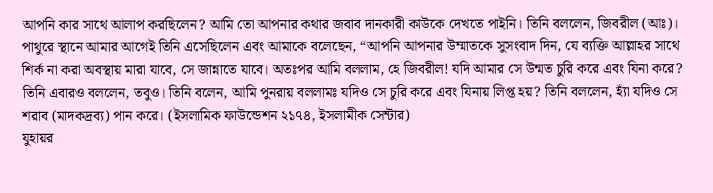আপনি কার সাথে আলাপ করছিলেন? আমি তো আপনার কথার জবাব দানকারী কাউকে দেখতে পাইনি। তিনি বললেন, জিবরীল (আঃ)। পাথুরে স্থানে আমার আগেই তিনি এসেছিলেন এবং আমাকে বলেছেন, “আপনি আপনার উম্মাতকে সুসংবাদ দিন, যে ব্যক্তি আল্লাহর সাথে শির্ক না করা অবস্থায় মারা যাবে, সে জান্নাতে যাবে। অতঃপর আমি বললাম, হে জিবরীল! যদি আমার সে উন্মত চুরি করে এবং যিনা করে? তিনি এবারও বললেন, তবুও। তিনি বলেন, আমি পুনরায় বললামঃ যদিও সে চুরি করে এবং যিনায় লিপ্ত হয়? তিনি বললেন, হ্যাঁ যদিও সে শরাব (মাদকদ্রব্য) পান করে। (ইসলামিক ফাউন্ডেশন ২১৭৪, ইসলামীক সেন্টার)
যুহায়র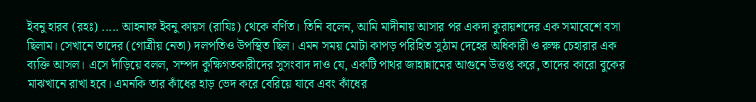ইবনু হারব (রহঃ) ..... আহনাফ ইবনু কায়স (রাযিঃ) থেকে বর্ণিত। তিনি বলেন, আমি মাদীনায় আসার পর একদা কুরায়শদের এক সমাবেশে বসা ছিলাম। সেখানে তাদের (গোত্রীয় নেতা) দলপতিও উপস্থিত ছিল। এমন সময় মোটা কাপড় পরিহিত সুঠাম দেহের অধিকারী ও রুক্ষ চেহারার এক ব্যক্তি আসল। এসে দাঁড়িয়ে বলল, সম্পদ কুক্ষিগতকারীদের সুসংবাদ দাও যে, একটি পাথর জাহান্নামের আগুনে উত্তপ্ত করে, তাদের কারো বুকের মাঝখানে রাখা হবে। এমনকি তার কাঁধের হাড় ভেদ করে বেরিয়ে যাবে এবং কাঁধের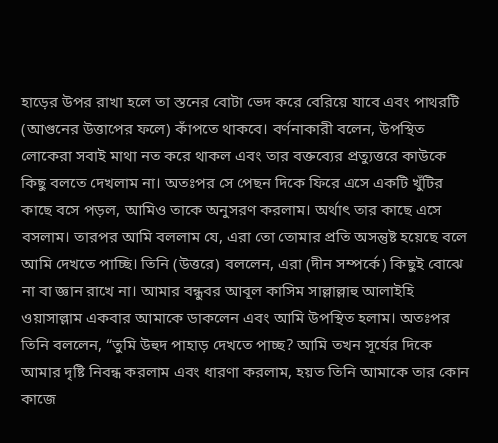হাড়ের উপর রাখা হলে তা স্তনের বোটা ভেদ করে বেরিয়ে যাবে এবং পাথরটি (আগুনের উত্তাপের ফলে) কাঁপতে থাকবে। বর্ণনাকারী বলেন, উপস্থিত লোকেরা সবাই মাথা নত করে থাকল এবং তার বক্তব্যের প্রত্যুত্তরে কাউকে কিছু বলতে দেখলাম না। অতঃপর সে পেছন দিকে ফিরে এসে একটি খুঁটির কাছে বসে পড়ল, আমিও তাকে অনুসরণ করলাম। অর্থাৎ তার কাছে এসে বসলাম। তারপর আমি বললাম যে, এরা তো তোমার প্রতি অসন্তুষ্ট হয়েছে বলে আমি দেখতে পাচ্ছি। তিনি (উত্তরে) বললেন, এরা (দীন সম্পর্কে) কিছুই বোঝে না বা জ্ঞান রাখে না। আমার বন্ধুবর আবূল কাসিম সাল্লাল্লাহু আলাইহি ওয়াসাল্লাম একবার আমাকে ডাকলেন এবং আমি উপস্থিত হলাম। অতঃপর তিনি বললেন, “তুমি উহুদ পাহাড় দেখতে পাচ্ছ? আমি তখন সূর্যের দিকে আমার দৃষ্টি নিবন্ধ করলাম এবং ধারণা করলাম, হয়ত তিনি আমাকে তার কোন কাজে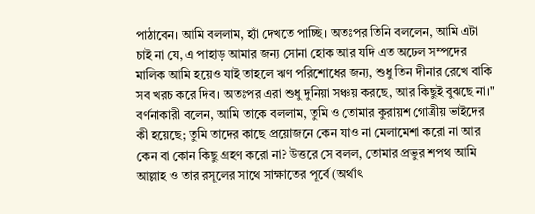পাঠাবেন। আমি বললাম, হ্যাঁ দেখতে পাচ্ছি। অতঃপর তিনি বললেন, আমি এটা চাই না যে, এ পাহাড় আমার জন্য সোনা হোক আর যদি এত অঢেল সম্পদের মালিক আমি হয়েও যাই তাহলে ঋণ পরিশোধের জন্য, শুধু তিন দীনার রেখে বাকি সব খরচ করে দিব। অতঃপর এরা শুধু দুনিয়া সঞ্চয় করছে, আর কিছুই বুঝছে না।" বর্ণনাকারী বলেন, আমি তাকে বললাম, তুমি ও তোমার কুরায়শ গোত্রীয় ভাইদের কী হয়েছে; তুমি তাদের কাছে প্রয়োজনে কেন যাও না মেলামেশা করো না আর কেন বা কোন কিছু গ্রহণ করো না? উত্তরে সে বলল, তোমার প্রভুর শপথ আমি আল্লাহ ও তার রসূলের সাথে সাক্ষাতের পূর্বে (অর্থাৎ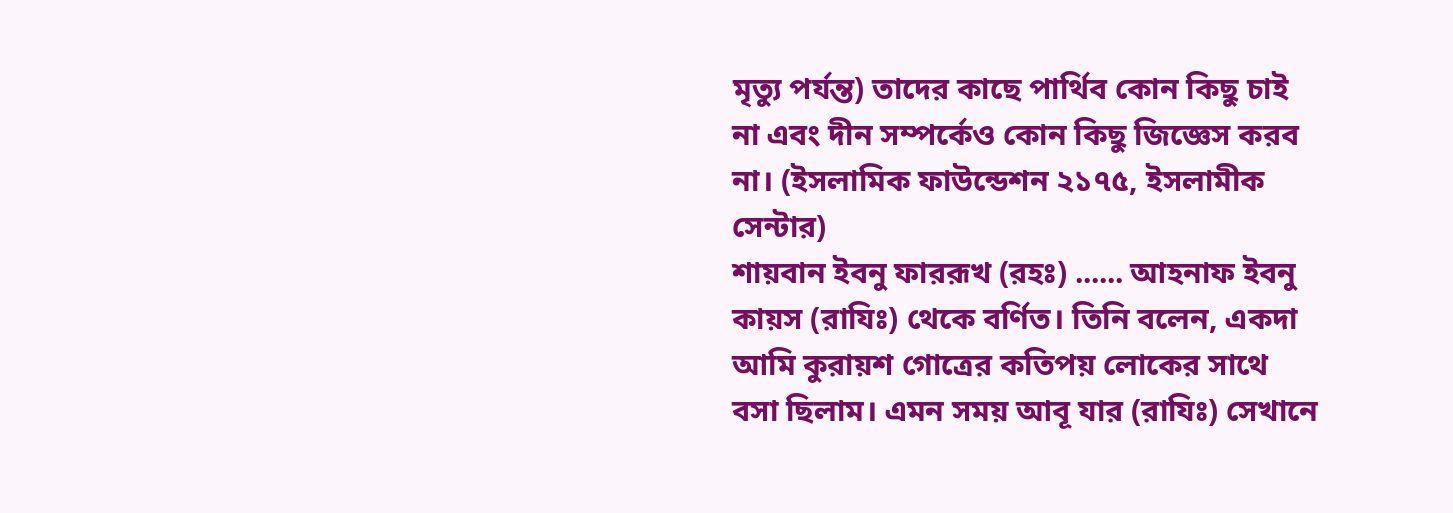মৃত্যু পর্যন্ত) তাদের কাছে পার্থিব কোন কিছু চাই না এবং দীন সম্পর্কেও কোন কিছু জিজ্ঞেস করব না। (ইসলামিক ফাউন্ডেশন ২১৭৫, ইসলামীক সেন্টার)
শায়বান ইবনু ফাররূখ (রহঃ) ...... আহনাফ ইবনু কায়স (রাযিঃ) থেকে বর্ণিত। তিনি বলেন, একদা আমি কুরায়শ গোত্রের কতিপয় লোকের সাথে বসা ছিলাম। এমন সময় আবূ যার (রাযিঃ) সেখানে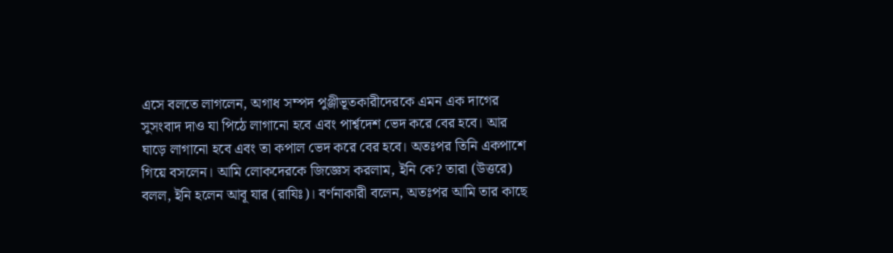এসে বলতে লাগলেন, অগাধ সম্পদ পুঞ্জীভূতকারীদেরকে এমন এক দাগের সুসংবাদ দাও যা পিঠে লাগানো হবে এবং পার্শ্বদেশ ভেদ করে বের হবে। আর ঘাড়ে লাগানো হবে এবং তা কপাল ভেদ করে বের হবে। অতঃপর তিনি একপাশে গিয়ে বসলেন। আমি লোকদেরকে জিজ্ঞেস করলাম, ইনি কে? তারা (উত্তরে) বলল, ইনি হলেন আবূ যার (রাযিঃ)। বর্ণনাকারী বলেন, অতঃপর আমি তার কাছে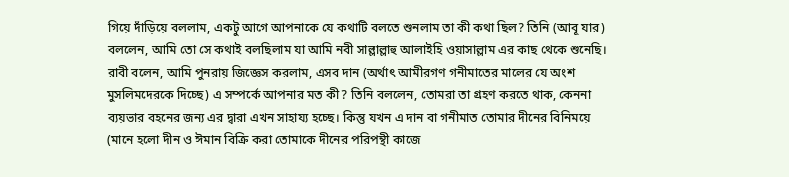গিয়ে দাঁড়িয়ে বললাম, একটু আগে আপনাকে যে কথাটি বলতে শুনলাম তা কী কথা ছিল? তিনি (আবূ যার) বললেন, আমি তো সে কথাই বলছিলাম যা আমি নবী সাল্লাল্লাহু আলাইহি ওয়াসাল্লাম এর কাছ থেকে শুনেছি। রাবী বলেন, আমি পুনরায় জিজ্ঞেস করলাম, এসব দান (অর্থাৎ আমীরগণ গনীমাতের মালের যে অংশ মুসলিমদেরকে দিচ্ছে) এ সম্পর্কে আপনার মত কী? তিনি বললেন, তোমরা তা গ্রহণ করতে থাক, কেননা ব্যয়ভার বহনের জন্য এর দ্বারা এখন সাহায্য হচ্ছে। কিন্তু যখন এ দান বা গনীমাত তোমার দীনের বিনিময়ে (মানে হলো দীন ও ঈমান বিক্রি করা তোমাকে দীনের পরিপন্থী কাজে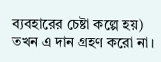ব্যবহারের চেষ্টা কল্পে হয়) তখন এ দান গ্রহণ করো না।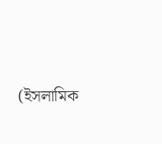(ইসলামিক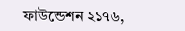ফাউন্ডেশন ২১৭৬,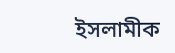ইসলামীক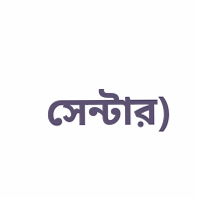সেন্টার)